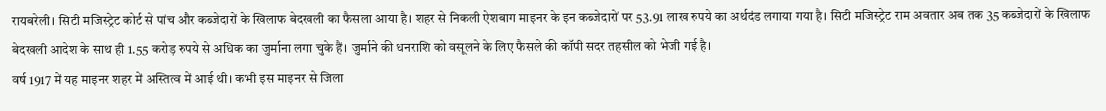रायबरेली। सिटी मजिस्ट्रेट कोर्ट से पांच और कब्जेदारों के खिलाफ बेदखली का फैसला आया है। शहर से निकली ऐशबाग माइनर के इन कब्जेदारों पर 53.91 लाख रुपये का अर्थदंड लगाया गया है। सिटी मजिस्ट्रेट राम अवतार अब तक 35 कब्जेदारों के खिलाफ बेदखली आदेश के साथ ही 1.55 करोड़ रुपये से अधिक का जुर्माना लगा चुके हैं। जुर्माने की धनराशि को वसूलने के लिए फैसले की कॉपी सदर तहसील को भेजी गई है।
वर्ष 1917 में यह माइनर शहर में अस्तित्व में आई थी। कभी इस माइनर से जिला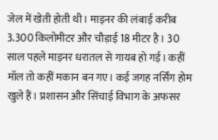जेल में खेती होती थी। माइनर की लंबाई करीब 3.300 किलोमीटर और चौड़ाई 18 मीटर है। 30 साल पहले माइनर धरातल से गायब हो गई। कहीं मॉल तो कहीं मकान बन गए। कई जगह नर्सिंग होम खुले हैं। प्रशासन और सिंचाई विभाग के अफसर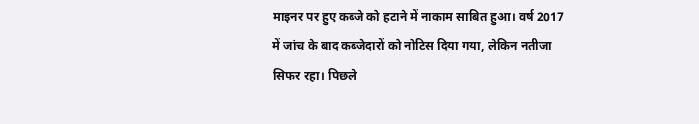माइनर पर हुए कब्जे को हटाने में नाकाम साबित हुआ। वर्ष 2017 में जांच के बाद कब्जेदारों को नोटिस दिया गया, लेकिन नतीजा सिफर रहा। पिछले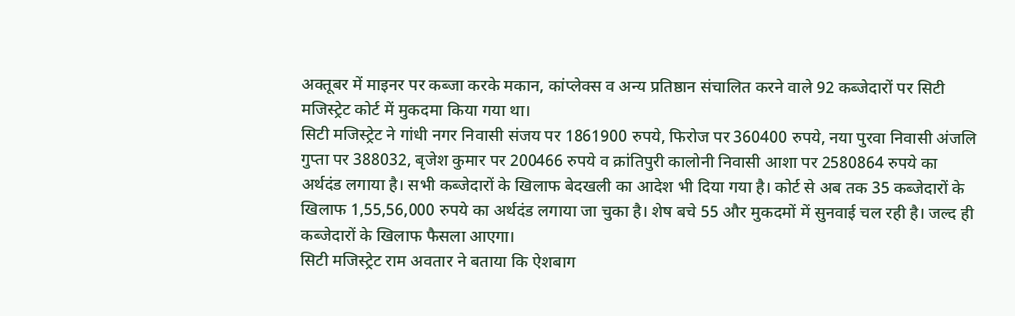अक्तूबर में माइनर पर कब्जा करके मकान, कांप्लेक्स व अन्य प्रतिष्ठान संचालित करने वाले 92 कब्जेदारों पर सिटी मजिस्ट्रेट कोर्ट में मुकदमा किया गया था।
सिटी मजिस्ट्रेट ने गांधी नगर निवासी संजय पर 1861900 रुपये, फिरोज पर 360400 रुपये, नया पुरवा निवासी अंजलि गुप्ता पर 388032, बृजेश कुमार पर 200466 रुपये व क्रांतिपुरी कालोनी निवासी आशा पर 2580864 रुपये का अर्थदंड लगाया है। सभी कब्जेदारों के खिलाफ बेदखली का आदेश भी दिया गया है। कोर्ट से अब तक 35 कब्जेदारों के खिलाफ 1,55,56,000 रुपये का अर्थदंड लगाया जा चुका है। शेष बचे 55 और मुकदमों में सुनवाई चल रही है। जल्द ही कब्जेदारों के खिलाफ फैसला आएगा।
सिटी मजिस्ट्रेट राम अवतार ने बताया कि ऐशबाग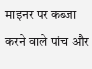माइनर पर कब्जा करने वाले पांच और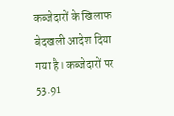कब्जेदारों के खिलाफ बेदखली आदेश दिया गया है। कब्जेदारों पर 53.91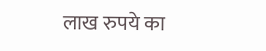लाख रुपये का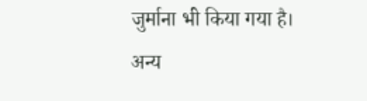जुर्माना भी किया गया है। अन्य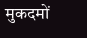मुकदमों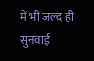में भी जल्द ही सुनवाई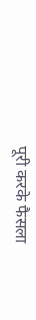पूरी करके फैसला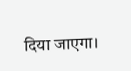दिया जाएगा।